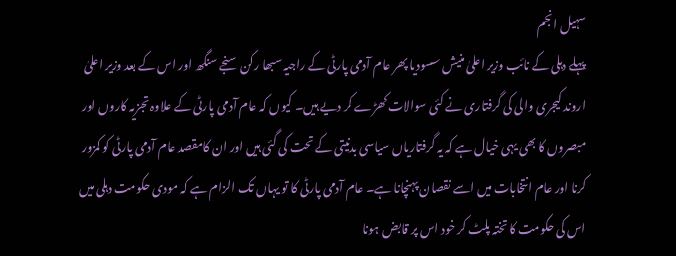سہیل انجم
پہلے دہلی کے نائب وزیر اعلیٰ منیش سسودیا پھر عام آدمی پارٹی کے راجیہ سبھا رکن سنجے سنگھ اور اس کے بعد وزیر اعلیٰ اروند کیجری والی کی گرفتاری نے کئی سوالات کھڑے کر دیے ہیں۔ کیوں کہ عام آدمی پارٹی کے علاوہ تجزیہ کاروں اور مبصروں کا بھی یہی خیال ہے کہ یہ گرفتاریاں سیاسی بدنیتی کے تحت کی گئی ہیں اور ان کامقصد عام آدمی پارٹی کو کمزور کرنا اور عام انتخابات میں اسے نقصان پہنچانا ہے۔ عام آدمی پارٹی کا تو یہاں تک الزام ہے کہ مودی حکومت دہلی میں اس کی حکومت کا تختہ پلٹ کر خود اس پر قابض ہونا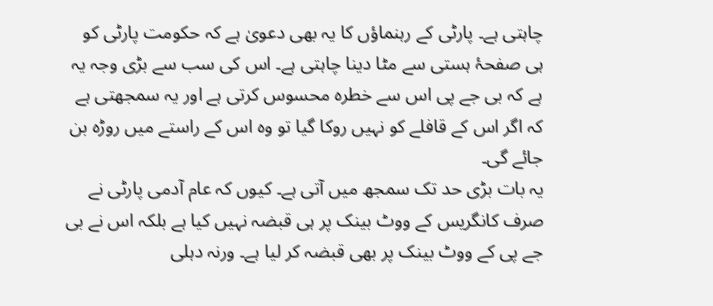چاہتی ہے۔ پارٹی کے رہنماؤں کا یہ بھی دعویٰ ہے کہ حکومت پارٹی کو ہی صفحۂ ہستی سے مٹا دینا چاہتی ہے۔ اس کی سب سے بڑی وجہ یہ ہے کہ بی جے پی اس سے خطرہ محسوس کرتی ہے اور یہ سمجھتی ہے کہ اگر اس کے قافلے کو نہیں روکا گیا تو وہ اس کے راستے میں روڑہ بن جائے گی۔
یہ بات بڑی حد تک سمجھ میں آتی ہے۔ کیوں کہ عام آدمی پارٹی نے صرف کانگریس کے ووٹ بینک پر ہی قبضہ نہیں کیا ہے بلکہ اس نے بی جے پی کے ووٹ بینک پر بھی قبضہ کر لیا ہے۔ ورنہ دہلی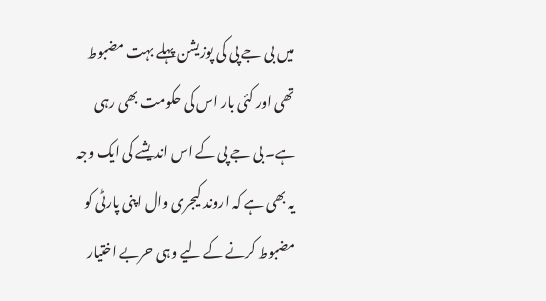میں بی جے پی کی پوزیشن پہلے بہت مضبوط تھی اور کئی بار اس کی حکومت بھی رہی ہے۔ بی جے پی کے اس اندیشے کی ایک وجہ یہ بھی ہے کہ اروند کیجری وال اپنی پارٹی کو مضبوط کرنے کے لیے وہی حربے اختیار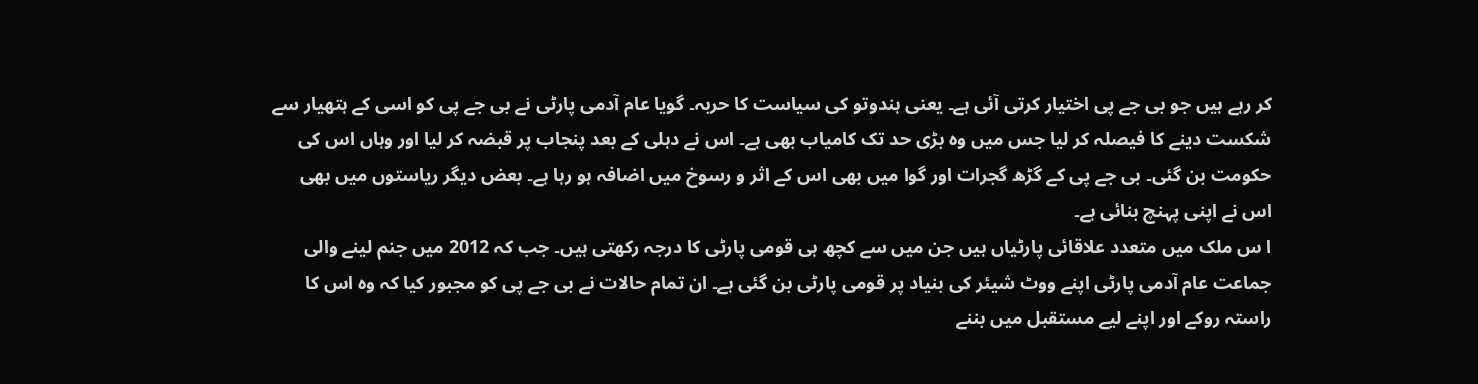کر رہے ہیں جو بی جے پی اختیار کرتی آئی ہے۔ یعنی ہندوتو کی سیاست کا حربہ۔ گویا عام آدمی پارٹی نے بی جے پی کو اسی کے ہتھیار سے شکست دینے کا فیصلہ کر لیا جس میں وہ بڑی حد تک کامیاب بھی ہے۔ اس نے دہلی کے بعد پنجاب پر قبضہ کر لیا اور وہاں اس کی حکومت بن گئی۔ بی جے پی کے گڑھ گجرات اور گوا میں بھی اس کے اثر و رسوخ میں اضافہ ہو رہا ہے۔ بعض دیگر ریاستوں میں بھی اس نے اپنی پہنچ بنائی ہے۔
ا س ملک میں متعدد علاقائی پارٹیاں ہیں جن میں سے کچھ ہی قومی پارٹی کا درجہ رکھتی ہیں۔ جب کہ 2012 میں جنم لینے والی جماعت عام آدمی پارٹی اپنے ووٹ شیئر کی بنیاد پر قومی پارٹی بن گئی ہے۔ ان تمام حالات نے بی جے پی کو مجبور کیا کہ وہ اس کا راستہ روکے اور اپنے لیے مستقبل میں بننے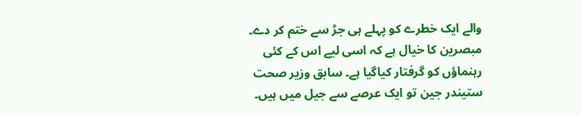والے ایک خطرے کو پہلے ہی جڑ سے ختم کر دے۔ مبصرین کا خیال ہے کہ اسی لیے اس کے کئی رہنماؤں کو گرفتار کیاگیا ہے۔ سابق وزیر صحت ستیندر جین تو ایک عرصے سے جیل میں ہیں۔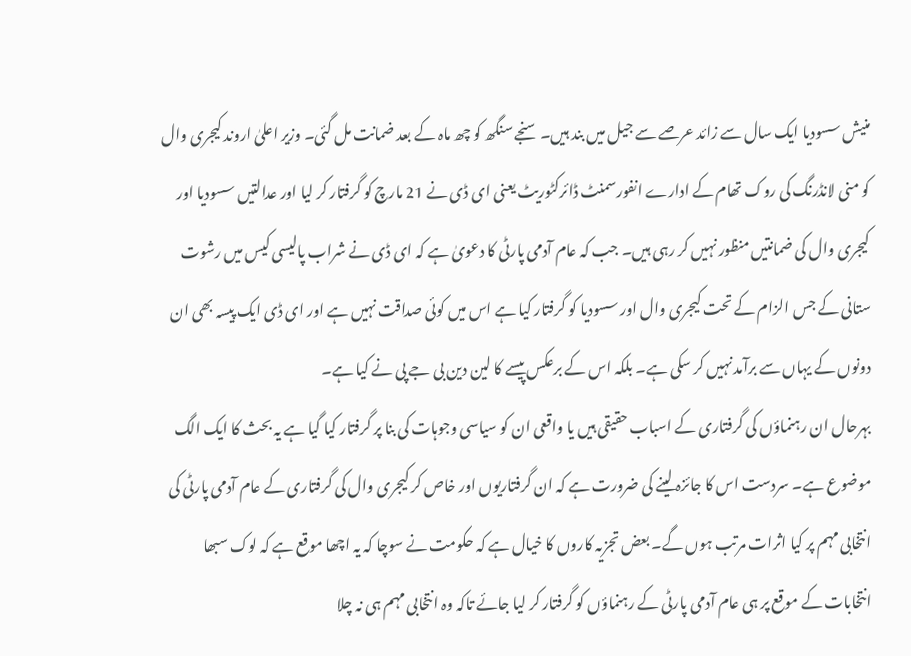منیش سسودیا ایک سال سے زائد عرصے سے جیل میں بند ہیں۔ سنجے سنگھ کو چھ ماہ کے بعد ضمانت مل گئی۔ وزیر اعلیٰ اروند کیجری وال کو منی لانڈرنگ کی روک تھام کے ادارے انفورسمنٹ ڈائرکٹوریٹ یعنی ای ڈی نے 21 مارچ کو گرفتار کر لیا اور عدالتیں سسودیا اور کیجری وال کی ضمانتیں منظور نہیں کر رہی ہیں۔ جب کہ عام آدمی پارٹی کا دعویٰ ہے کہ ای ڈی نے شراب پالیسی کیس میں رشوت ستانی کے جس الزام کے تحت کیجری وال اور سسودیا کو گرفتار کیا ہے اس میں کوئی صداقت نہیں ہے اور ای ڈی ایک پیسہ بھی ان دونوں کے یہاں سے برآمد نہیں کر سکی ہے۔ بلکہ اس کے برعکس پیسے کا لین دین بی جے پی نے کیا ہے۔
بہرحال ان رہنماؤں کی گرفتاری کے اسباب حقیقی ہیں یا واقعی ان کو سیاسی وجوہات کی بنا پر گرفتار کیا گیا ہے یہ بحث کا ایک الگ موضوع ہے۔ سردست اس کا جائزہ لینے کی ضرورت ہے کہ ان گرفتاریوں اور خاص کر کیجری وال کی گرفتاری کے عام آدمی پارٹی کی انتخابی مہم پر کیا اثرات مرتب ہوں گے۔ بعض تجزیہ کاروں کا خیال ہے کہ حکومت نے سوچا کہ یہ اچھا موقع ہے کہ لوک سبھا انتخابات کے موقع پر ہی عام آدمی پارٹی کے رہنماؤں کو گرفتار کر لیا جائے تاکہ وہ انتخابی مہم ہی نہ چلا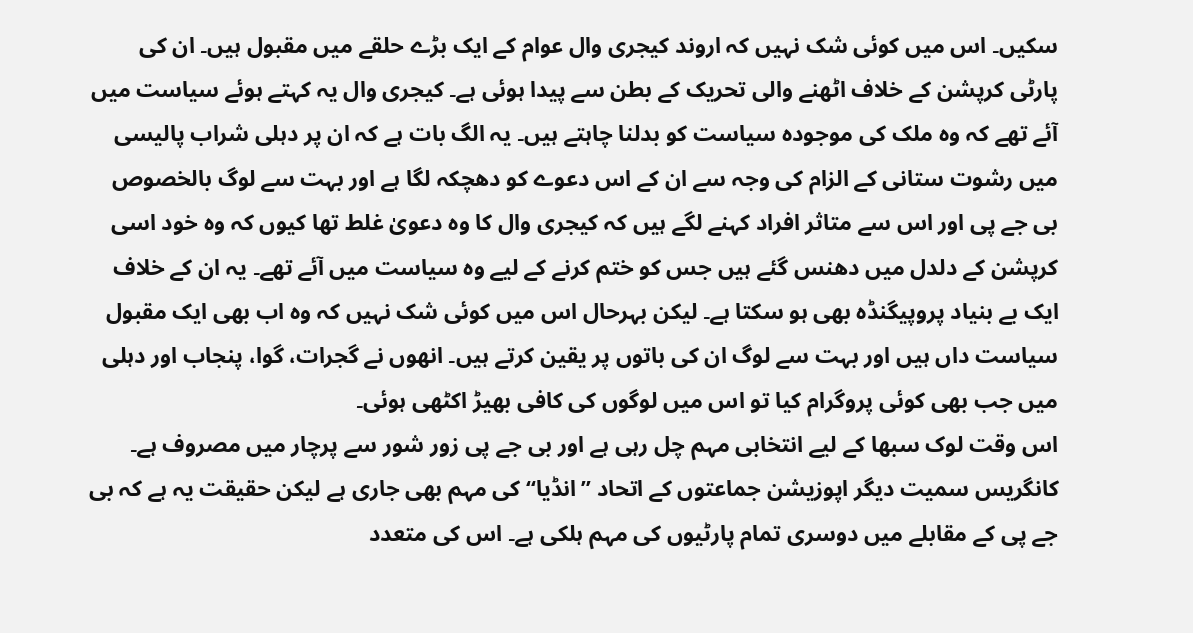سکیں۔ اس میں کوئی شک نہیں کہ اروند کیجری وال عوام کے ایک بڑے حلقے میں مقبول ہیں۔ ان کی پارٹی کرپشن کے خلاف اٹھنے والی تحریک کے بطن سے پیدا ہوئی ہے۔ کیجری وال یہ کہتے ہوئے سیاست میں آئے تھے کہ وہ ملک کی موجودہ سیاست کو بدلنا چاہتے ہیں۔ یہ الگ بات ہے کہ ان پر دہلی شراب پالیسی میں رشوت ستانی کے الزام کی وجہ سے ان کے اس دعوے کو دھچکہ لگا ہے اور بہت سے لوگ بالخصوص بی جے پی اور اس سے متاثر افراد کہنے لگے ہیں کہ کیجری وال کا وہ دعویٰ غلط تھا کیوں کہ وہ خود اسی کرپشن کے دلدل میں دھنس گئے ہیں جس کو ختم کرنے کے لیے وہ سیاست میں آئے تھے۔ یہ ان کے خلاف ایک بے بنیاد پروپیگنڈہ بھی ہو سکتا ہے۔ لیکن بہرحال اس میں کوئی شک نہیں کہ وہ اب بھی ایک مقبول سیاست داں ہیں اور بہت سے لوگ ان کی باتوں پر یقین کرتے ہیں۔ انھوں نے گجرات، گوا، پنجاب اور دہلی میں جب بھی کوئی پروگرام کیا تو اس میں لوگوں کی کافی بھیڑ اکٹھی ہوئی۔
اس وقت لوک سبھا کے لیے انتخابی مہم چل رہی ہے اور بی جے پی زور شور سے پرچار میں مصروف ہے۔ کانگریس سمیت دیگر اپوزیشن جماعتوں کے اتحاد ’’انڈیا‘‘ کی مہم بھی جاری ہے لیکن حقیقت یہ ہے کہ بی جے پی کے مقابلے میں دوسری تمام پارٹیوں کی مہم ہلکی ہے۔ اس کی متعدد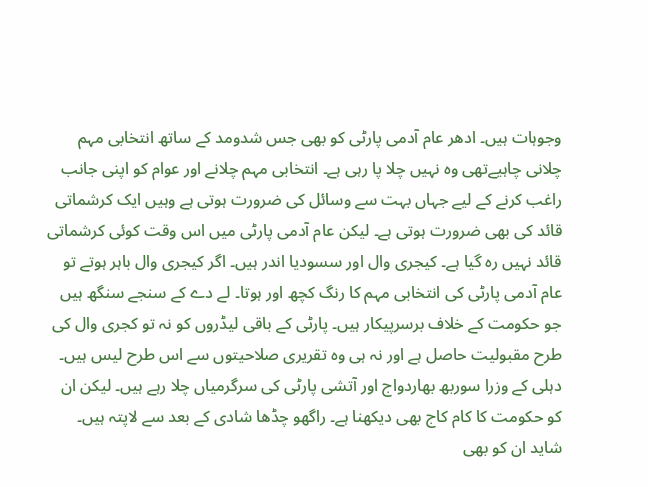وجوہات ہیں۔ ادھر عام آدمی پارٹی کو بھی جس شدومد کے ساتھ انتخابی مہم چلانی چاہیےتھی وہ نہیں چلا پا رہی ہے۔ انتخابی مہم چلانے اور عوام کو اپنی جانب راغب کرنے کے لیے جہاں بہت سے وسائل کی ضرورت ہوتی ہے وہیں ایک کرشماتی قائد کی بھی ضرورت ہوتی ہے۔ لیکن عام آدمی پارٹی میں اس وقت کوئی کرشماتی قائد نہیں رہ گیا ہے۔ کیجری وال اور سسودیا اندر ہیں۔ اگر کیجری وال باہر ہوتے تو عام آدمی پارٹی کی انتخابی مہم کا رنگ کچھ اور ہوتا۔ لے دے کے سنجے سنگھ ہیں جو حکومت کے خلاف برسرپیکار ہیں۔ پارٹی کے باقی لیڈروں کو نہ تو کجری وال کی طرح مقبولیت حاصل ہے اور نہ ہی وہ تقریری صلاحیتوں سے اس طرح لیس ہیں۔ دہلی کے وزرا سوربھ بھاردواج اور آتشی پارٹی کی سرگرمیاں چلا رہے ہیں۔ لیکن ان کو حکومت کا کام کاج بھی دیکھنا ہے۔ راگھو چڈھا شادی کے بعد سے لاپتہ ہیں۔ شاید ان کو بھی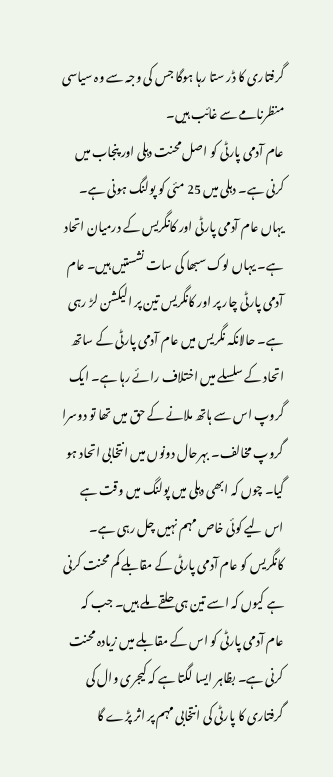گرفتاری کا ڈر ستا رہا ہوگا جس کی وجہ سے وہ سیاسی منظرنامے سے غائب ہیں۔
عام آدمی پارٹی کو اصل محنت دہلی اور پنجاب میں کرنی ہے۔ دہلی میں 25 مئی کو پولنگ ہونی ہے۔ یہاں عام آدمی پارٹی اور کانگریس کے درمیان اتحاد ہے۔ یہاں لوک سبھا کی سات نشستیں ہیں۔ عام آدمی پارٹی چار پر اور کانگریس تین پر الیکشن لڑ رہی ہے۔ حالانکہ نگریس میں عام آدمی پارٹی کے ساتھ اتحاد کے سلسلے میں اختلاف رائے رہا ہے۔ ایک گروپ اس سے ہاتھ ملانے کے حق میں تھا تو دوسرا گروپ مخالف۔ بہرحال دونوں میں انتخابی اتحاد ہو گیا۔ چوں کہ ابھی دہلی میں پولنگ میں وقت ہے اس لیے کوئی خاص مہم نہیں چل رہی ہے۔ کانگریس کو عام آدمی پارٹی کے مقابلے کم محنت کرنی ہے کیوں کہ اسے تین ہی حلقے ملے ہیں۔ جب کہ عام آدمی پارٹی کو اس کے مقابلے میں زیادہ محنت کرنی ہے۔ بظاہر ایسا لگتا ہے کہ کیجری وال کی گرفتاری کا پارٹی کی انتخابی مہم پر اثر پڑے گا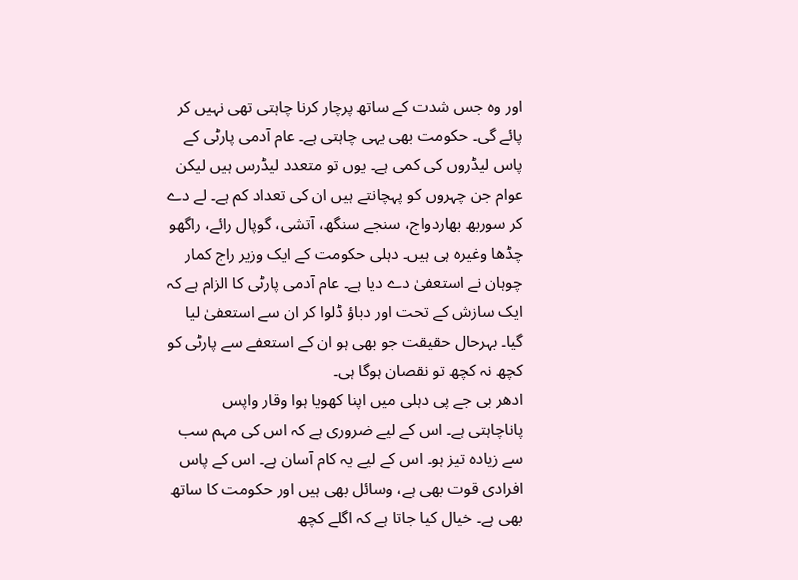اور وہ جس شدت کے ساتھ پرچار کرنا چاہتی تھی نہیں کر پائے گی۔ حکومت بھی یہی چاہتی ہے۔ عام آدمی پارٹی کے پاس لیڈروں کی کمی ہے۔ یوں تو متعدد لیڈرس ہیں لیکن عوام جن چہروں کو پہچانتے ہیں ان کی تعداد کم ہے۔ لے دے کر سوربھ بھاردواج، سنجے سنگھ، آتشی، گوپال رائے، راگھو چڈھا وغیرہ ہی ہیں۔ دہلی حکومت کے ایک وزیر راج کمار چوہان نے استعفیٰ دے دیا ہے۔ عام آدمی پارٹی کا الزام ہے کہ ایک سازش کے تحت اور دباؤ ڈلوا کر ان سے استعفیٰ لیا گیا۔ بہرحال حقیقت جو بھی ہو ان کے استعفے سے پارٹی کو کچھ نہ کچھ تو نقصان ہوگا ہی۔
ادھر بی جے پی دہلی میں اپنا کھویا ہوا وقار واپس پاناچاہتی ہے۔ اس کے لیے ضروری ہے کہ اس کی مہم سب سے زیادہ تیز ہو۔ اس کے لیے یہ کام آسان ہے۔ اس کے پاس افرادی قوت بھی ہے، وسائل بھی ہیں اور حکومت کا ساتھ بھی ہے۔ خیال کیا جاتا ہے کہ اگلے کچھ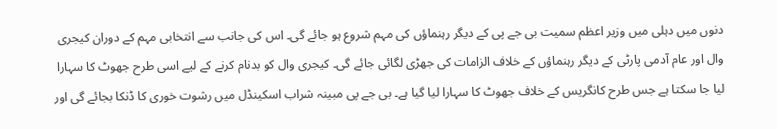دنوں میں دہلی میں وزیر اعظم سمیت بی جے پی کے دیگر رہنماؤں کی مہم شروع ہو جائے گی۔ اس کی جانب سے انتخابی مہم کے دوران کیجری وال اور عام آدمی پارٹی کے دیگر رہنماؤں کے خلاف الزامات کی جھڑی لگائی جائے گی۔ کیجری وال کو بدنام کرنے کے لیے اسی طرح جھوٹ کا سہارا لیا جا سکتا ہے جس طرح کانگریس کے خلاف جھوٹ کا سہارا لیا گیا ہے۔ بی جے پی مبینہ شراب اسکینڈل میں رشوت خوری کا ڈنکا بجائے گی اور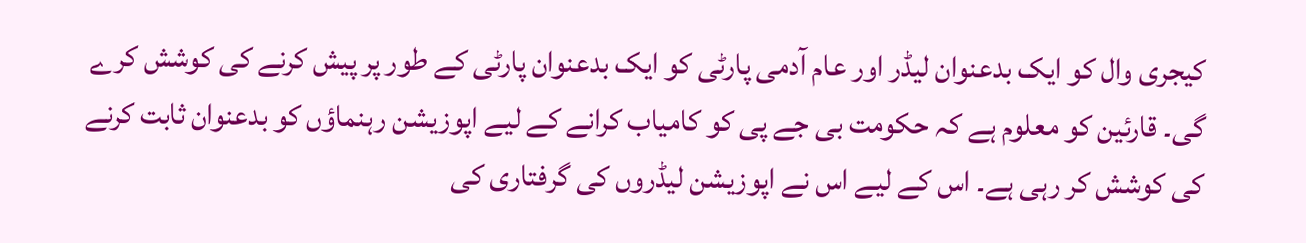کیجری وال کو ایک بدعنوان لیڈر اور عام آدمی پارٹی کو ایک بدعنوان پارٹی کے طور پر پیش کرنے کی کوشش کرے گی۔ قارئین کو معلوم ہے کہ حکومت بی جے پی کو کامیاب کرانے کے لیے اپوزیشن رہنماؤں کو بدعنوان ثابت کرنے کی کوشش کر رہی ہے۔ اس کے لیے اس نے اپوزیشن لیڈروں کی گرفتاری کی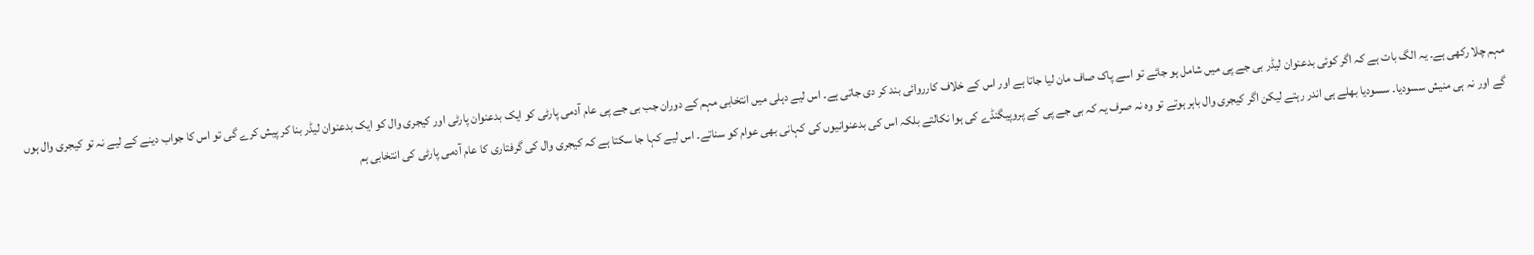مہم چلا رکھی ہے۔ یہ الگ بات ہے کہ اگر کوئی بدعنوان لیڈر بی جے پی میں شامل ہو جائے تو اسے پاک صاف مان لیا جاتا ہے اور اس کے خلاف کارروائی بند کر دی جاتی ہے۔ اس لیے دہلی میں انتخابی مہم کے دوران جب بی جے پی عام آدمی پارٹی کو ایک بدعنوان پارٹی اور کیجری وال کو ایک بدعنوان لیڈر بنا کر پیش کرے گی تو اس کا جواب دینے کے لیے نہ تو کیجری وال ہوں گے اور نہ ہی منیش سسودیا۔ سسودیا بھلے ہی اندر رہتے لیکن اگر کیجری وال باہر ہوتے تو وہ نہ صرف یہ کہ بی جے پی کے پروپیگنڈے کی ہوا نکالتے بلکہ اس کی بدعنوانیوں کی کہانی بھی عوام کو سناتے۔ اس لیے کہا جا سکتا ہے کہ کیجری وال کی گرفتاری کا عام آدمی پارٹی کی انتخابی ہم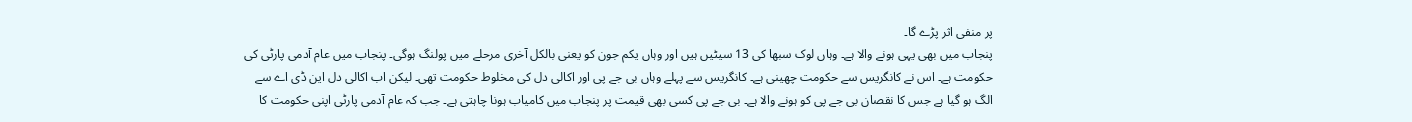پر منفی اثر پڑے گا۔
پنجاب میں بھی یہی ہونے والا ہے۔ وہاں لوک سبھا کی 13 سیٹیں ہیں اور وہاں یکم جون کو یعنی بالکل آخری مرحلے میں پولنگ ہوگی۔ پنجاب میں عام آدمی پارٹی کی حکومت ہے۔ اس نے کانگریس سے حکومت چھینی ہے۔ کانگریس سے پہلے وہاں بی جے پی اور اکالی دل کی مخلوط حکومت تھی۔ لیکن اب اکالی دل این ڈی اے سے الگ ہو گیا ہے جس کا نقصان بی جے پی کو ہونے والا ہے۔ بی جے پی کسی بھی قیمت پر پنجاب میں کامیاب ہونا چاہتی ہے۔ جب کہ عام آدمی پارٹی اپنی حکومت کا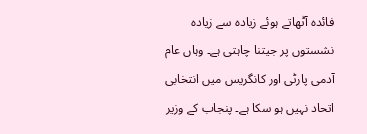فائدہ آٹھاتے ہوئے زیادہ سے زیادہ نشستوں پر جیتنا چاہتی ہے۔ وہاں عام آدمی پارٹی اور کانگریس میں انتخابی اتحاد نہیں ہو سکا ہے۔ پنجاب کے وزیر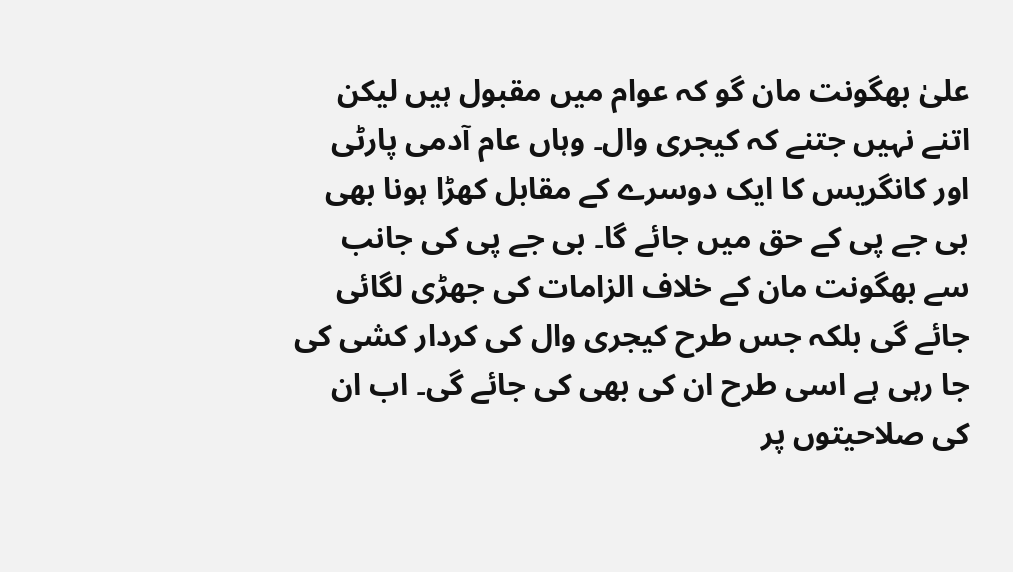علیٰ بھگونت مان گو کہ عوام میں مقبول ہیں لیکن اتنے نہیں جتنے کہ کیجری وال۔ وہاں عام آدمی پارٹی اور کانگریس کا ایک دوسرے کے مقابل کھڑا ہونا بھی بی جے پی کے حق میں جائے گا۔ بی جے پی کی جانب سے بھگونت مان کے خلاف الزامات کی جھڑی لگائی جائے گی بلکہ جس طرح کیجری وال کی کردار کشی کی جا رہی ہے اسی طرح ان کی بھی کی جائے گی۔ اب ان کی صلاحیتوں پر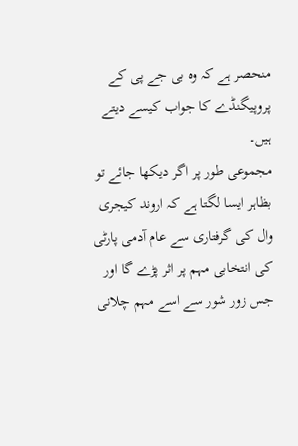منحصر ہے کہ وہ بی جے پی کے پروپیگنڈے کا جواب کیسے دیتے ہیں۔
مجموعی طور پر اگر دیکھا جائے تو بظاہر ایسا لگتا ہے کہ اروند کیجری وال کی گرفتاری سے عام آدمی پارٹی کی انتخابی مہم پر اثر پڑے گا اور جس زور شور سے اسے مہم چلانی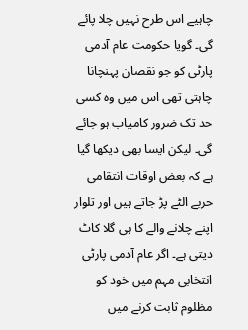چاہیے اس طرح نہیں چلا پائے گی۔ گویا حکومت عام آدمی پارٹی کو جو نقصان پہنچانا چاہتی تھی اس میں وہ کسی حد تک ضرور کامیاب ہو جائے گی۔ لیکن ایسا بھی دیکھا گیا ہے کہ بعض اوقات انتقامی حربے الٹے پڑ جاتے ہیں اور تلوار اپنے چلانے والے کا ہی گلا کاٹ دیتی ہے۔ اگر عام آدمی پارٹی انتخابی مہم میں خود کو مظلوم ثابت کرنے میں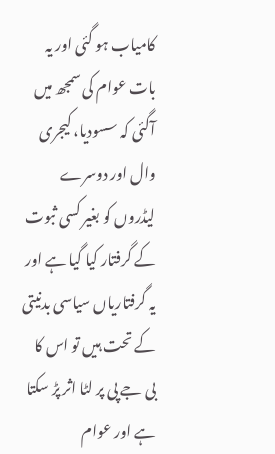کامیاب ہو گئی اور یہ بات عوام کی سمجھ میں آگئی کہ سسودیا، کیجری وال اور دوسرے لیڈروں کو بغیر کسی ثبوت کے گرفتار کیا گیا ہے اور یہ گرفتاریاں سیاسی بدنیتی کے تحت ہیں تو اس کا بی جے پی پر لٹا اثر پڑ سکتا ہے اور عوام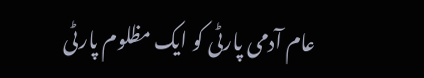عام آدمی پارٹی کو ایک مظلوم پارٹی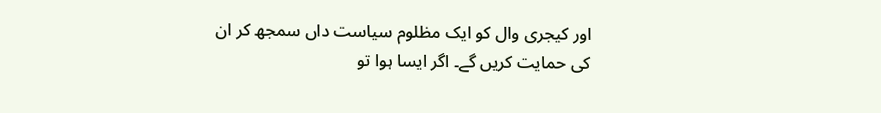اور کیجری وال کو ایک مظلوم سیاست داں سمجھ کر ان کی حمایت کریں گے۔ اگر ایسا ہوا تو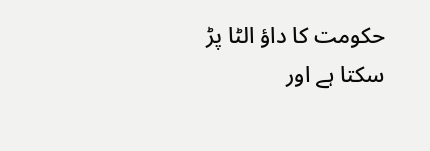حکومت کا داؤ الٹا پڑ سکتا ہے اور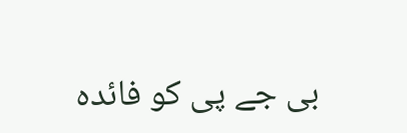بی جے پی کو فائدہ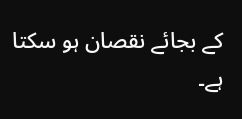کے بجائے نقصان ہو سکتا ہے۔